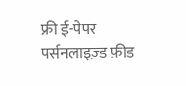फ्री ई-पेपर
पर्सनलाइज़्ड फ़ीड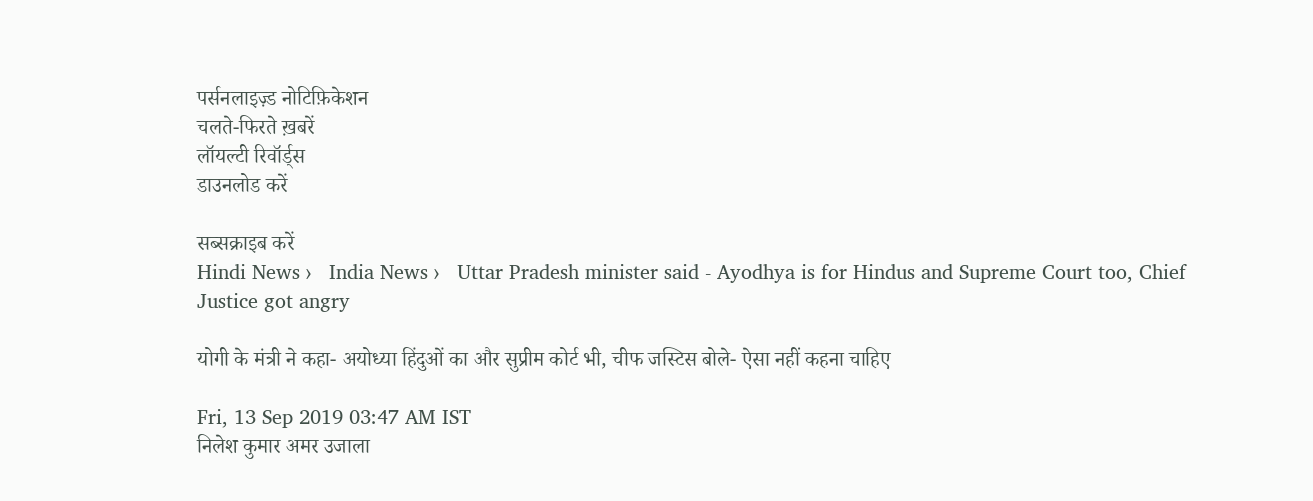पर्सनलाइज़्ड नोटिफ़िकेशन
चलते-फिरते ख़बरें
लॉयल्टी रिवॉर्ड्स
डाउनलोड करें

सब्सक्राइब करें
Hindi News ›   India News ›   Uttar Pradesh minister said - Ayodhya is for Hindus and Supreme Court too, Chief Justice got angry

योगी के मंत्री ने कहा- अयोध्या हिंदुओं का और सुप्रीम कोर्ट भी, चीफ जस्टिस बोले- ऐसा नहीं कहना चाहिए

Fri, 13 Sep 2019 03:47 AM IST
निलेश कुमार अमर उजाला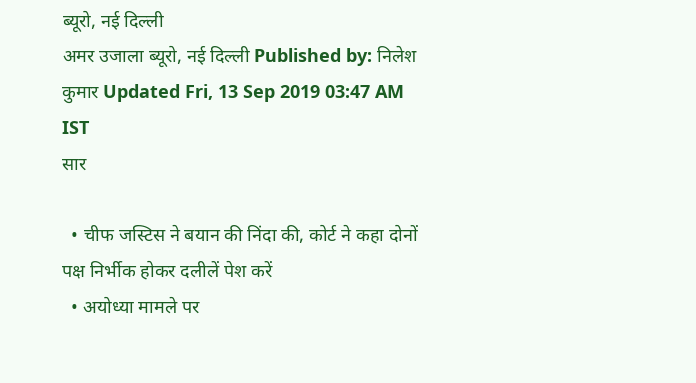ब्यूरो, नई दिल्ली
अमर उजाला ब्यूरो, नई दिल्ली Published by: निलेश कुमार Updated Fri, 13 Sep 2019 03:47 AM IST
सार

  • चीफ जस्टिस ने बयान की निंदा की, कोर्ट ने कहा दोनों पक्ष निर्भीक होकर दलीलें पेश करें
  • अयोध्या मामले पर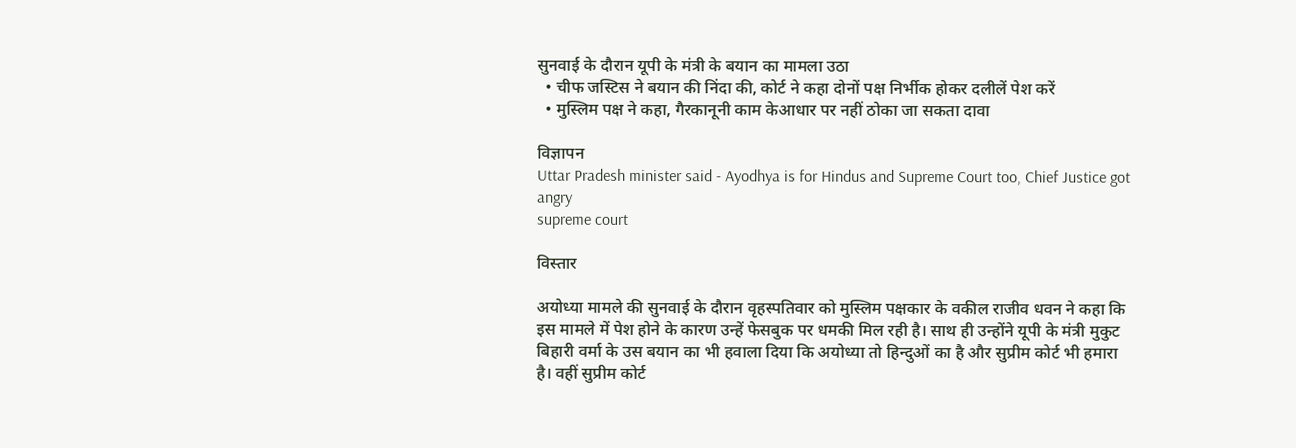सुनवाई के दौरान यूपी के मंत्री के बयान का मामला उठा
  • चीफ जस्टिस ने बयान की निंदा की, कोर्ट ने कहा दोनों पक्ष निर्भीक होकर दलीलें पेश करें
  • मुस्लिम पक्ष ने कहा, गैरकानूनी काम केआधार पर नहीं ठोका जा सकता दावा

विज्ञापन
Uttar Pradesh minister said - Ayodhya is for Hindus and Supreme Court too, Chief Justice got angry
supreme court

विस्तार

अयोध्या मामले की सुनवाई के दौरान वृहस्पतिवार को मुस्लिम पक्षकार के वकील राजीव धवन ने कहा कि इस मामले में पेश होने के कारण उन्हें फेसबुक पर धमकी मिल रही है। साथ ही उन्होंने यूपी के मंत्री मुकुट बिहारी वर्मा के उस बयान का भी हवाला दिया कि अयोध्या तो हिन्दुओं का है और सुप्रीम कोर्ट भी हमारा है। वहीं सुप्रीम कोर्ट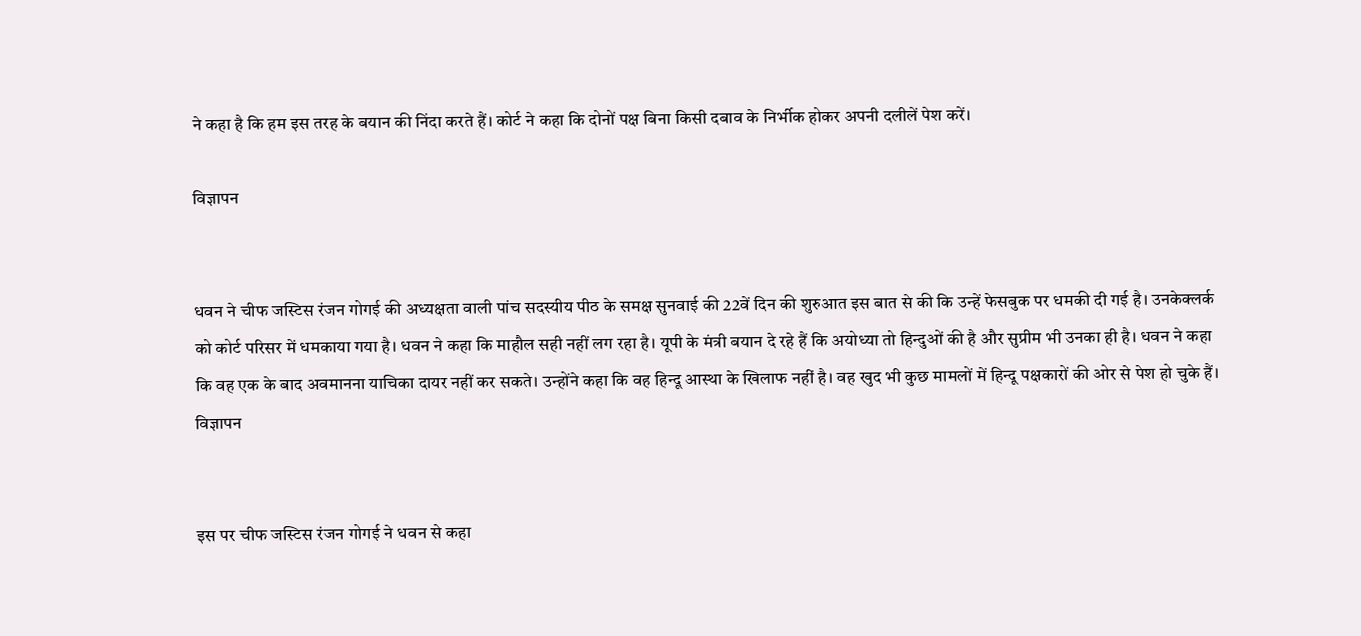ने कहा है कि हम इस तरह के बयान की निंदा करते हैं। कोर्ट ने कहा कि दोनों पक्ष बिना किसी दबाव के निर्भीक होकर अपनी दलीलें पेश करें।

विज्ञापन


धवन ने चीफ जस्टिस रंजन गोगई की अध्यक्षता वाली पांच सदस्यीय पीठ के समक्ष सुनवाई की 22वें दिन की शुरुआत इस बात से की कि उन्हें फेसबुक पर धमकी दी गई है। उनकेक्लर्क को कोर्ट परिसर में धमकाया गया है। धवन ने कहा कि माहौल सही नहीं लग रहा है। यूपी के मंत्री बयान दे रहे हैं कि अयोध्या तो हिन्दुओं की है और सुप्रीम भी उनका ही है। धवन ने कहा कि वह एक के बाद अवमानना याचिका दायर नहीं कर सकते। उन्होंने कहा कि वह हिन्दू आस्था के खिलाफ नहीं है। वह खुद भी कुछ मामलों में हिन्दू पक्षकारों की ओर से पेश हो चुके हैं।
विज्ञापन


इस पर चीफ जस्टिस रंजन गोगई ने धवन से कहा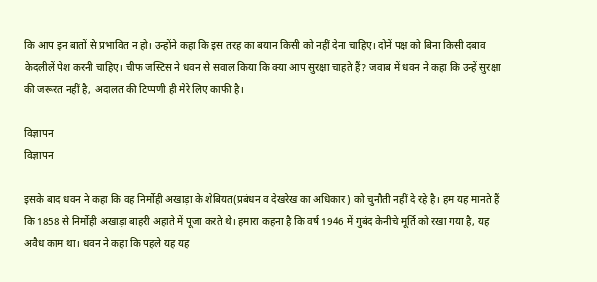कि आप इन बातों से प्रभावित न हो। उन्होंने कहा कि इस तरह का बयान किसी को नहीं देना चाहिए। दोनें पक्ष को बिना किसी दबाव केदलीलें पेश करनी चाहिए। चीफ जस्टिस ने धवन से सवाल किया कि क्या आप सुरक्षा चाहते हैं? जवाब में धवन ने कहा कि उन्हें सुरक्षा की जरूरत नहीं है, अदालत की टिप्पणी ही मेरे लिए काफी है।

विज्ञापन
विज्ञापन

इसके बाद धवन ने कहा कि वह निर्मोही अखाड़ा के शेबियत(प्रबंधन व देखरेख का अधिकार) को चुनौती नहीं दे रहे है। हम यह मानते हैं कि 1858 से निर्मोही अखाड़ा बाहरी अहाते में पूजा करते थे। हमारा कहना है कि वर्ष 1946 में गुबंद केनीचे मूर्ति को रखा गया है, यह अवैध काम था। धवन ने कहा कि पहले यह यह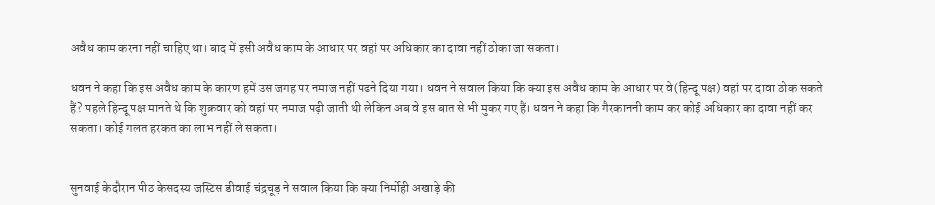अवैध काम करना नहीं चाहिए था। बाद में इसी अवैध काम के आधार पर वहां पर अधिकार का दावा नहीं ठोका जा सकता।

धवन ने कहा कि इस अवैध काम के कारण हमें उस जगह पर नमाज नहीं पढने दिया गया। धवन ने सवाल किया कि क्या इस अवैध काम के आधार पर वे(हिन्दू पक्ष) वहां पर दावा ठोक सकते हैं? पहले हिन्दू पक्ष मानते थे कि शुक्रवार को वहां पर नमाज पढ़ी जाती थी लेकिन अब वे इस बात से भी मुकर गए हैं। धवन ने कहा कि गैरकाननी काम कर कोई अधिकार का दावा नहीं कर सकता। कोई गलत हरकत का लाभ नहीं ले सकता।


सुनवाई केदौरान पीठ केसदस्य जस्टिस डीवाई चंद्रचूड़ ने सवाल किया कि क्या निर्मोही अखाड़े की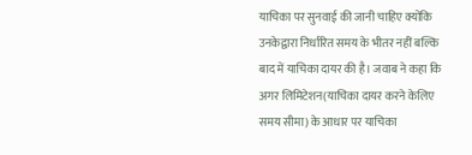याचिका पर सुनवाई की जानी चाहिए क्योंकि उनकेद्वारा निर्धारित समय के भीतर नहीं बल्कि बाद में याचिका दायर की है। जवाब ने कहा कि अगर लिमिटेशन(याचिका दायर करने केलिए समय सीमा) के आधार पर याचिका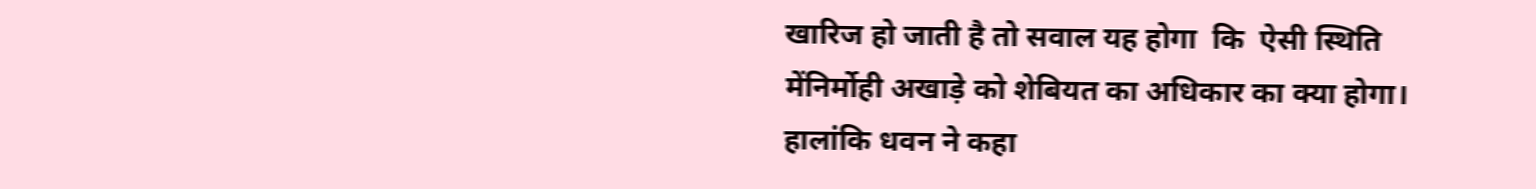खारिज हो जाती है तो सवाल यह होगा  कि  ऐसी स्थिति मेंनिर्मोही अखाड़े को शेबियत का अधिकार का क्या होगा। हालांकि धवन ने कहा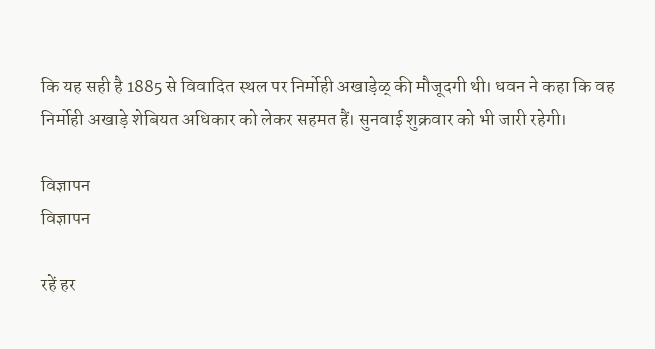कि यह सही है 1885 से विवादित स्थल पर निर्मोही अखाड़ेळ् की मौजूदगी थी। धवन ने कहा कि वह निर्मोही अखाड़े शेबियत अधिकार को लेकर सहमत हैं। सुनवाई शुक्रवार को भी जारी रहेगी।

विज्ञापन
विज्ञापन

रहें हर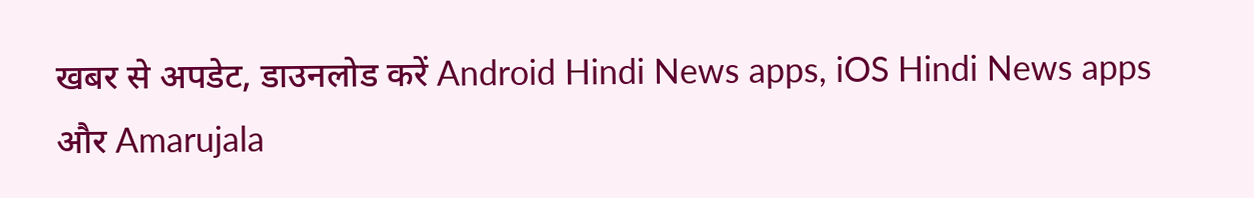खबर से अपडेट, डाउनलोड करें Android Hindi News apps, iOS Hindi News apps और Amarujala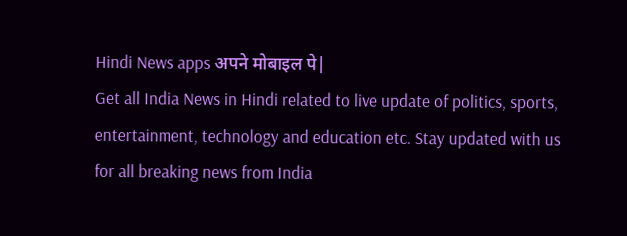Hindi News apps अपने मोबाइल पे|
Get all India News in Hindi related to live update of politics, sports, entertainment, technology and education etc. Stay updated with us for all breaking news from India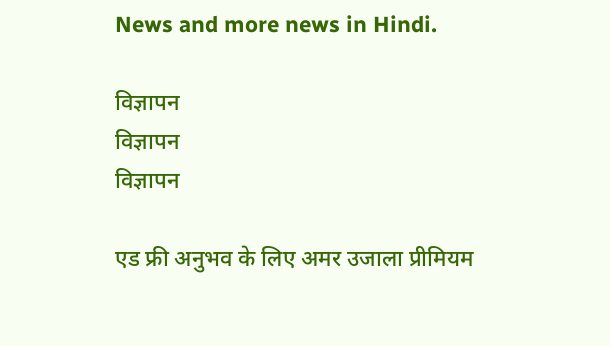News and more news in Hindi.

विज्ञापन
विज्ञापन
विज्ञापन

एड फ्री अनुभव के लिए अमर उजाला प्रीमियम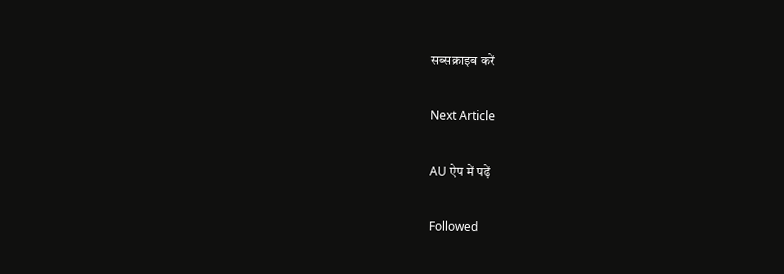सब्सक्राइब करें

Next Article

AU ऐप में पढ़ें

Followed